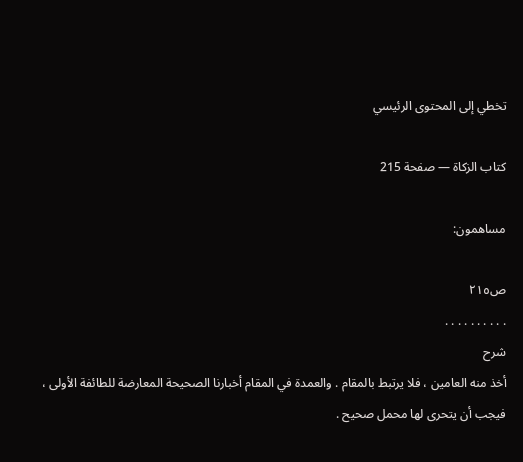تخطي إلى المحتوى الرئيسي

كتاب الزكاة — صفحة 215

مساهمون:

ص٢١٥
. . . . . . . . . .
شرح
أخذ منه العامين ، فلا يرتبط بالمقام . والعمدة في المقام أخبارنا الصحيحة المعارضة للطائفة الأولى ، فيجب أن يتحرى لها محمل صحيح .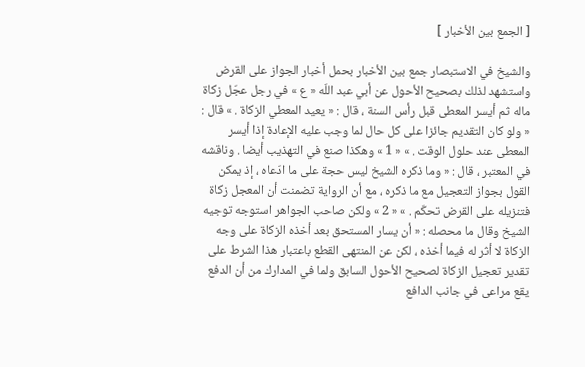[ الجمع بين الأخبار ]

والشيخ في الاستبصار جمع بين الأخبار بحمل أخبار الجواز على القرض واستشهد لذلك بصحيح الأحول عن أبي عبد اللّه « ع » في رجل عجّل زكاة ماله ثم أيسر المعطى قبل رأس السنة ، قال : « يعيد المعطي الزكاة . » قال : « ولو كان التقديم جائزا على كل حال لما وجب عليه الإعادة إذا أيسر المعطى عند حلول الوقت . » « 1 » وهكذا صنع في التهذيب أيضا . وناقشه في المعتبر ، قال : « وما ذكره الشيخ ليس حجة على ما ادّعاه ، إذ يمكن القول بجواز التعجيل مع ما ذكره ، مع أن الرواية تضمنت أن المعجل زكاة فتنزيله على القرض تحكّم . » « 2 » ولكن صاحب الجواهر استوجه توجيه الشيخ وقال ما محصله : « أن يسار المستحق بعد أخذه الزكاة على وجه الزكاة لا أثر له فيما أخذه ، لكن عن المنتهى القطع باعتبار هذا الشرط على تقدير تعجيل الزكاة لصحيح الأحول السابق ولما في المدارك من أن الدفع يقع مراعى في جانب الدافع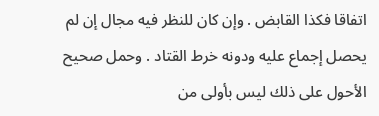اتفاقا فكذا القابض . وإن كان للنظر فيه مجال إن لم يحصل إجماع عليه ودونه خرط القتاد . وحمل صحيح الأحول على ذلك ليس بأولى من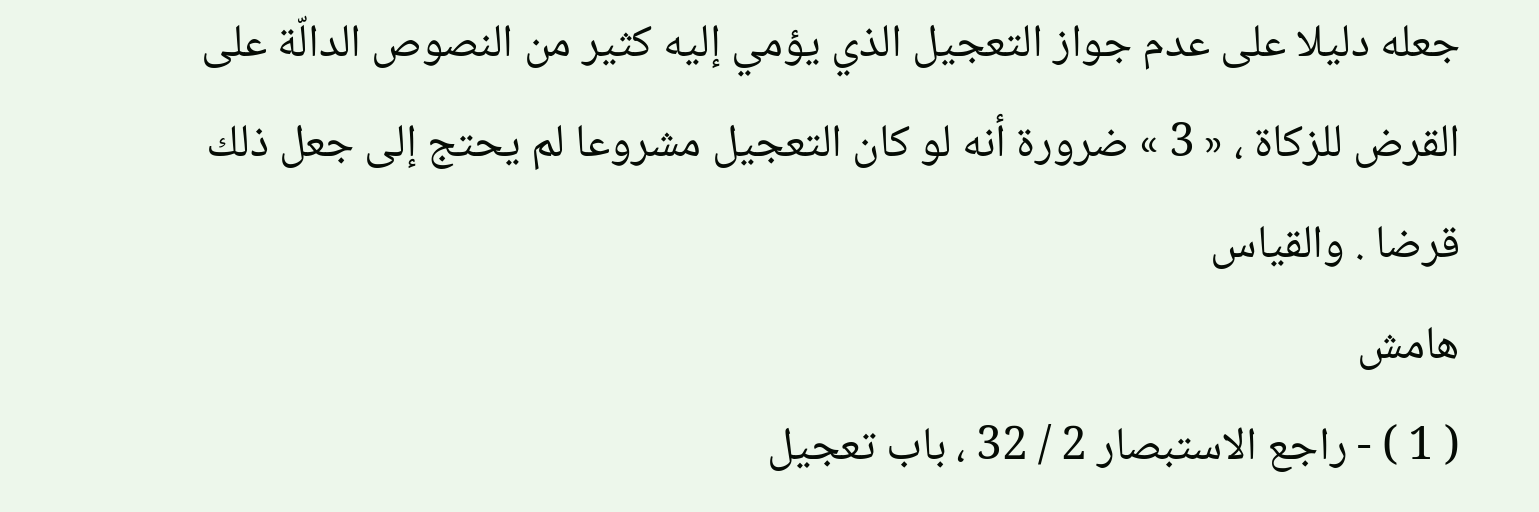جعله دليلا على عدم جواز التعجيل الذي يؤمي إليه كثير من النصوص الدالّة على القرض للزكاة ، « 3 » ضرورة أنه لو كان التعجيل مشروعا لم يحتج إلى جعل ذلك قرضا . والقياس
هامش
( 1 ) - راجع الاستبصار 2 / 32 ، باب تعجيل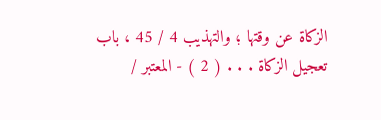الزكاة عن وقتها ؛ والتهذيب 4 / 45 ، باب تعجيل الزكاة . . . ( 2 ) - المعتبر /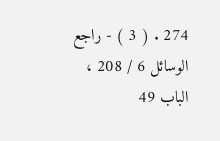274 . ( 3 ) - راجع الوسائل 6 / 208 ، الباب 49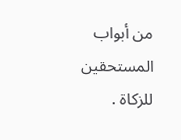من أبواب المستحقين للزكاة .